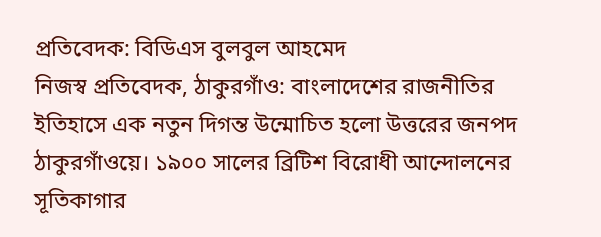প্রতিবেদক: বিডিএস বুলবুল আহমেদ
নিজস্ব প্রতিবেদক, ঠাকুরগাঁও: বাংলাদেশের রাজনীতির ইতিহাসে এক নতুন দিগন্ত উন্মোচিত হলো উত্তরের জনপদ ঠাকুরগাঁওয়ে। ১৯০০ সালের ব্রিটিশ বিরোধী আন্দোলনের সূতিকাগার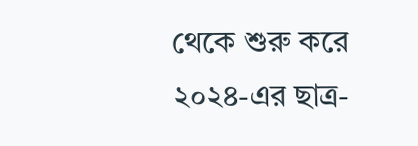থেকে শুরু করে ২০২৪-এর ছাত্র-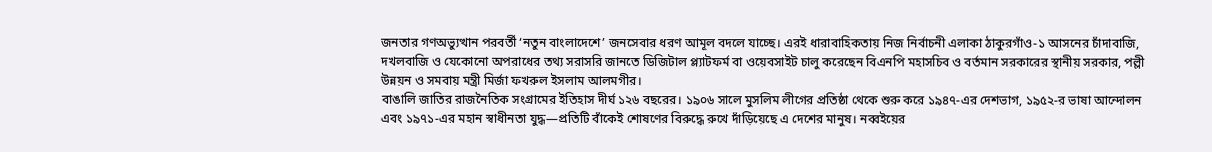জনতার গণঅভ্যুত্থান পরবর্তী ‘নতুন বাংলাদেশে’ জনসেবার ধরণ আমূল বদলে যাচ্ছে। এরই ধারাবাহিকতায় নিজ নির্বাচনী এলাকা ঠাকুরগাঁও-১ আসনের চাঁদাবাজি, দখলবাজি ও যেকোনো অপরাধের তথ্য সরাসরি জানতে ডিজিটাল প্ল্যাটফর্ম বা ওয়েবসাইট চালু করেছেন বিএনপি মহাসচিব ও বর্তমান সরকারের স্থানীয় সরকার, পল্লী উন্নয়ন ও সমবায় মন্ত্রী মির্জা ফখরুল ইসলাম আলমগীর।
বাঙালি জাতির রাজনৈতিক সংগ্রামের ইতিহাস দীর্ঘ ১২৬ বছরের। ১৯০৬ সালে মুসলিম লীগের প্রতিষ্ঠা থেকে শুরু করে ১৯৪৭-এর দেশভাগ, ১৯৫২-র ভাষা আন্দোলন এবং ১৯৭১-এর মহান স্বাধীনতা যুদ্ধ—প্রতিটি বাঁকেই শোষণের বিরুদ্ধে রুখে দাঁড়িয়েছে এ দেশের মানুষ। নব্বইয়ের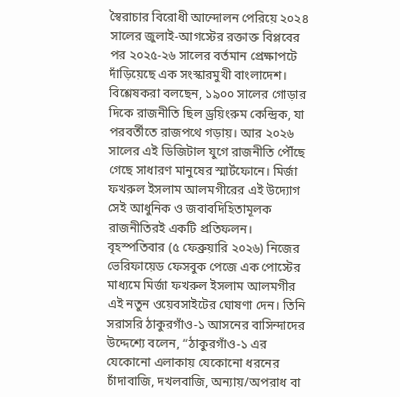স্বৈরাচার বিরোধী আন্দোলন পেরিয়ে ২০২৪ সালের জুলাই-আগস্টের রক্তাক্ত বিপ্লবের পর ২০২৫-২৬ সালের বর্তমান প্রেক্ষাপটে দাঁড়িয়েছে এক সংস্কারমুখী বাংলাদেশ।
বিশ্লেষকরা বলছেন, ১৯০০ সালের গোড়ার দিকে রাজনীতি ছিল ড্রয়িংরুম কেন্দ্রিক, যা পরবর্তীতে রাজপথে গড়ায়। আর ২০২৬ সালের এই ডিজিটাল যুগে রাজনীতি পৌঁছে গেছে সাধারণ মানুষের স্মার্টফোনে। মির্জা ফখরুল ইসলাম আলমগীরের এই উদ্যোগ সেই আধুনিক ও জবাবদিহিতামূলক রাজনীতিরই একটি প্রতিফলন।
বৃহস্পতিবার (৫ ফেব্রুয়ারি ২০২৬) নিজের ভেরিফায়েড ফেসবুক পেজে এক পোস্টের মাধ্যমে মির্জা ফখরুল ইসলাম আলমগীর এই নতুন ওয়েবসাইটের ঘোষণা দেন। তিনি সরাসরি ঠাকুরগাঁও-১ আসনের বাসিন্দাদের উদ্দেশ্যে বলেন, “ঠাকুরগাঁও-১ এর যেকোনো এলাকায় যেকোনো ধরনের চাঁদাবাজি, দখলবাজি, অন্যায়/অপরাধ বা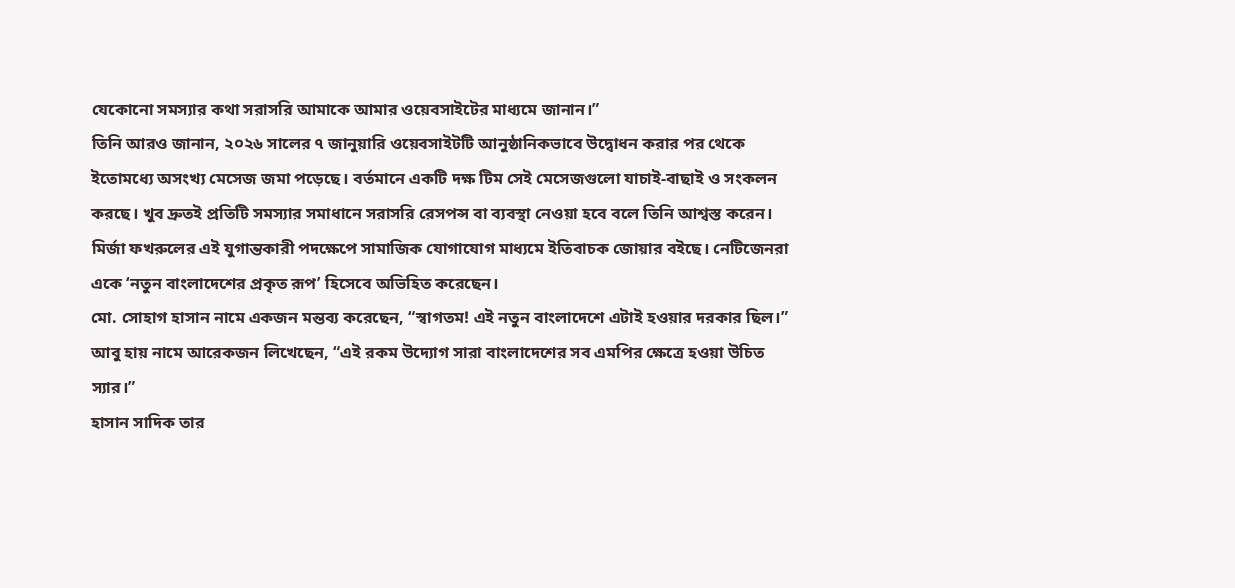যেকোনো সমস্যার কথা সরাসরি আমাকে আমার ওয়েবসাইটের মাধ্যমে জানান।”
তিনি আরও জানান, ২০২৬ সালের ৭ জানুয়ারি ওয়েবসাইটটি আনুষ্ঠানিকভাবে উদ্বোধন করার পর থেকে ইতোমধ্যে অসংখ্য মেসেজ জমা পড়েছে। বর্তমানে একটি দক্ষ টিম সেই মেসেজগুলো যাচাই-বাছাই ও সংকলন করছে। খুব দ্রুতই প্রতিটি সমস্যার সমাধানে সরাসরি রেসপন্স বা ব্যবস্থা নেওয়া হবে বলে তিনি আশ্বস্ত করেন।
মির্জা ফখরুলের এই যুগান্তকারী পদক্ষেপে সামাজিক যোগাযোগ মাধ্যমে ইতিবাচক জোয়ার বইছে। নেটিজেনরা একে ‘নতুন বাংলাদেশের প্রকৃত রূপ’ হিসেবে অভিহিত করেছেন।
মো. সোহাগ হাসান নামে একজন মন্তব্য করেছেন, “স্বাগতম! এই নতুন বাংলাদেশে এটাই হওয়ার দরকার ছিল।”
আবু হায় নামে আরেকজন লিখেছেন, “এই রকম উদ্যোগ সারা বাংলাদেশের সব এমপির ক্ষেত্রে হওয়া উচিত স্যার।”
হাসান সাদিক তার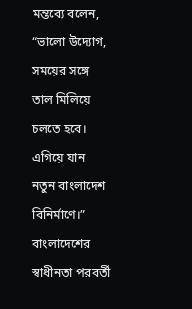মন্তব্যে বলেন, “ভালো উদ্যোগ, সময়ের সঙ্গে তাল মিলিয়ে চলতে হবে। এগিয়ে যান নতুন বাংলাদেশ বিনির্মাণে।”
বাংলাদেশের স্বাধীনতা পরবর্তী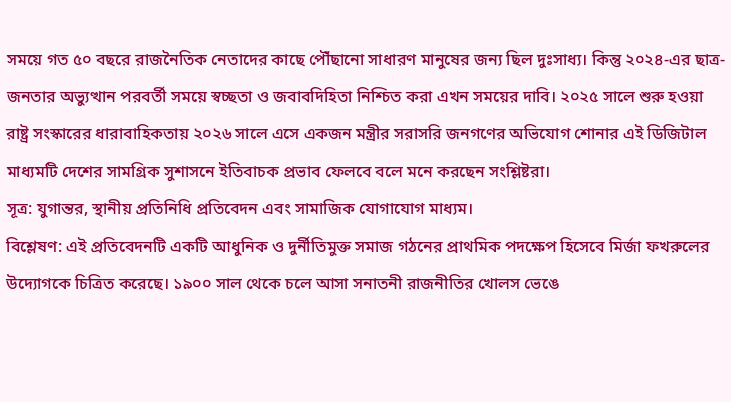সময়ে গত ৫০ বছরে রাজনৈতিক নেতাদের কাছে পৌঁছানো সাধারণ মানুষের জন্য ছিল দুঃসাধ্য। কিন্তু ২০২৪-এর ছাত্র-জনতার অভ্যুত্থান পরবর্তী সময়ে স্বচ্ছতা ও জবাবদিহিতা নিশ্চিত করা এখন সময়ের দাবি। ২০২৫ সালে শুরু হওয়া রাষ্ট্র সংস্কারের ধারাবাহিকতায় ২০২৬ সালে এসে একজন মন্ত্রীর সরাসরি জনগণের অভিযোগ শোনার এই ডিজিটাল মাধ্যমটি দেশের সামগ্রিক সুশাসনে ইতিবাচক প্রভাব ফেলবে বলে মনে করছেন সংশ্লিষ্টরা।
সূত্র: যুগান্তর, স্থানীয় প্রতিনিধি প্রতিবেদন এবং সামাজিক যোগাযোগ মাধ্যম।
বিশ্লেষণ: এই প্রতিবেদনটি একটি আধুনিক ও দুর্নীতিমুক্ত সমাজ গঠনের প্রাথমিক পদক্ষেপ হিসেবে মির্জা ফখরুলের উদ্যোগকে চিত্রিত করেছে। ১৯০০ সাল থেকে চলে আসা সনাতনী রাজনীতির খোলস ভেঙে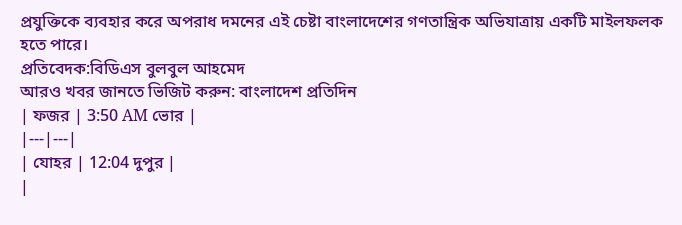প্রযুক্তিকে ব্যবহার করে অপরাধ দমনের এই চেষ্টা বাংলাদেশের গণতান্ত্রিক অভিযাত্রায় একটি মাইলফলক হতে পারে।
প্রতিবেদক:বিডিএস বুলবুল আহমেদ
আরও খবর জানতে ভিজিট করুন: বাংলাদেশ প্রতিদিন
| ফজর | 3:50 AM ভোর |
|---|---|
| যোহর | 12:04 দুপুর |
|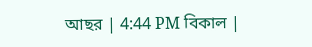আছর | 4:44 PM বিকাল |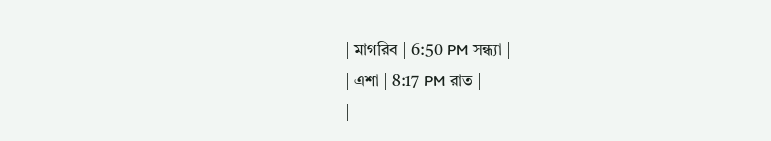| মাগরিব | 6:50 PM সন্ধ্যা |
| এশা | 8:17 PM রাত |
|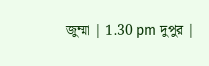জুম্মা | 1.30 pm দুপুর |